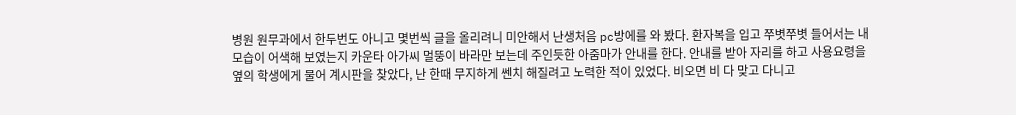병원 원무과에서 한두번도 아니고 몇번씩 글을 올리려니 미안해서 난생처음 pc방에를 와 봤다. 환자복을 입고 쭈볏쭈볏 들어서는 내 모습이 어색해 보였는지 카운타 아가씨 멀뚱이 바라만 보는데 주인듯한 아줌마가 안내를 한다. 안내를 받아 자리를 하고 사용요령을 옆의 학생에게 물어 계시판을 찾았다, 난 한때 무지하게 쎈치 해질려고 노력한 적이 있었다. 비오면 비 다 맞고 다니고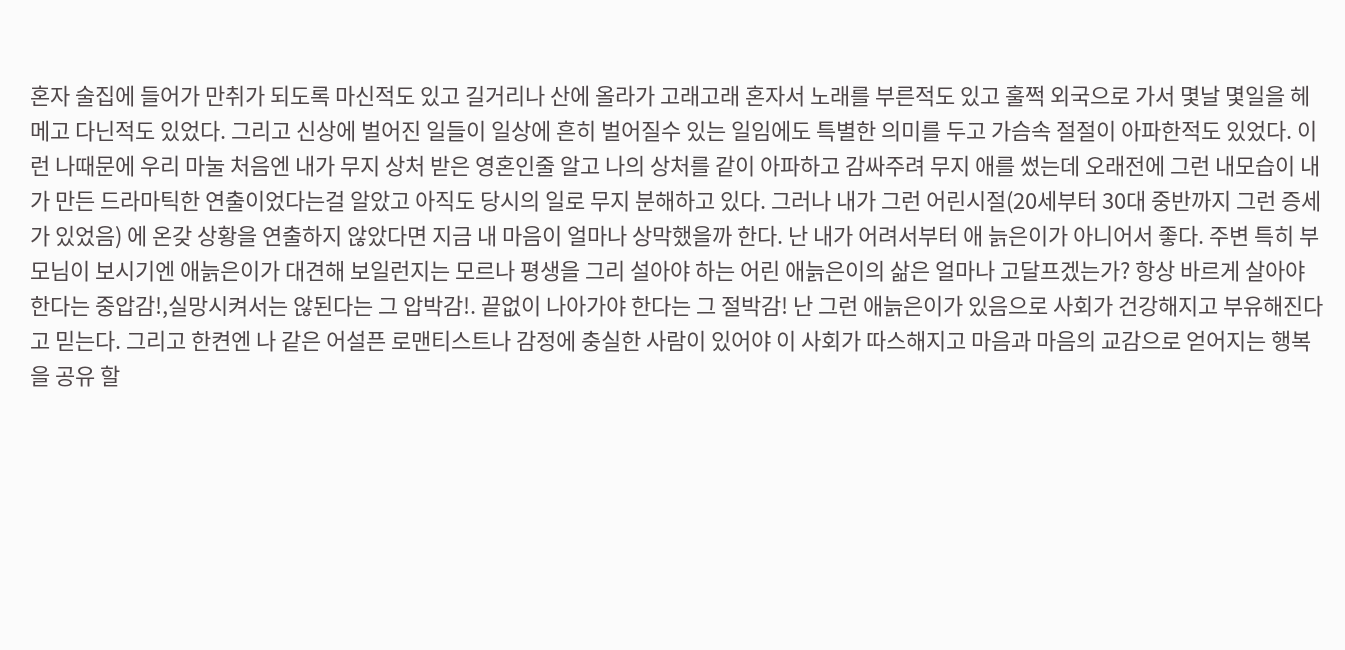혼자 술집에 들어가 만취가 되도록 마신적도 있고 길거리나 산에 올라가 고래고래 혼자서 노래를 부른적도 있고 훌쩍 외국으로 가서 몇날 몇일을 헤메고 다닌적도 있었다. 그리고 신상에 벌어진 일들이 일상에 흔히 벌어질수 있는 일임에도 특별한 의미를 두고 가슴속 절절이 아파한적도 있었다. 이런 나때문에 우리 마눌 처음엔 내가 무지 상처 받은 영혼인줄 알고 나의 상처를 같이 아파하고 감싸주려 무지 애를 썼는데 오래전에 그런 내모습이 내가 만든 드라마틱한 연출이었다는걸 알았고 아직도 당시의 일로 무지 분해하고 있다. 그러나 내가 그런 어린시절(20세부터 30대 중반까지 그런 증세가 있었음) 에 온갖 상황을 연출하지 않았다면 지금 내 마음이 얼마나 상막했을까 한다. 난 내가 어려서부터 애 늙은이가 아니어서 좋다. 주변 특히 부모님이 보시기엔 애늙은이가 대견해 보일런지는 모르나 평생을 그리 설아야 하는 어린 애늙은이의 삶은 얼마나 고달프겠는가? 항상 바르게 살아야 한다는 중압감!,실망시켜서는 않된다는 그 압박감!. 끝없이 나아가야 한다는 그 절박감! 난 그런 애늙은이가 있음으로 사회가 건강해지고 부유해진다고 믿는다. 그리고 한켠엔 나 같은 어설픈 로맨티스트나 감정에 충실한 사람이 있어야 이 사회가 따스해지고 마음과 마음의 교감으로 얻어지는 행복을 공유 할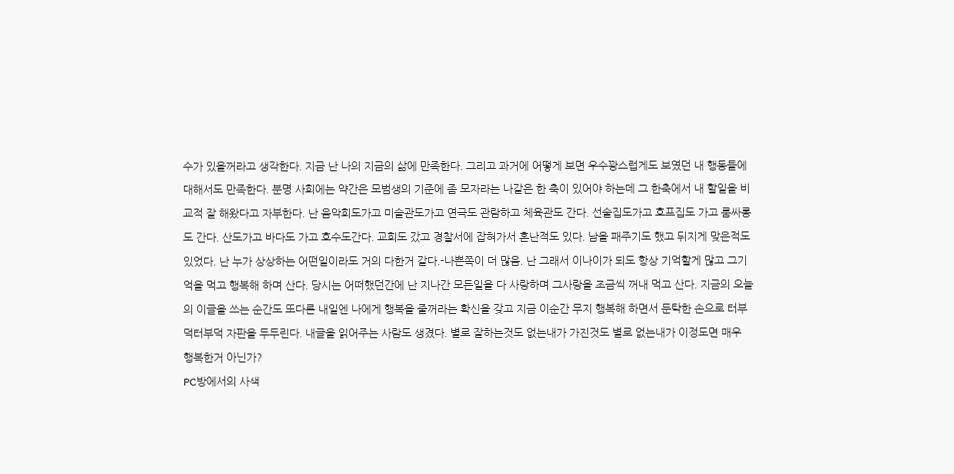수가 있을꺼라고 생각한다. 지금 난 나의 지금의 삶에 만족한다. 그리고 과거에 어떻게 보면 우수꽝스럽게도 보였던 내 행동들에 대해서도 만족한다. 분명 사회에는 약간은 모범생의 기준에 좀 모자라는 나같은 한 축이 있어야 하는데 그 한축에서 내 할일을 비교적 잘 해왔다고 자부한다. 난 음악회도가고 미슬관도가고 연극도 관람하고 체육관도 간다. 선술집도가고 호프집도 가고 룸싸롱도 간다. 산도가고 바다도 가고 호수도간다. 교회도 갔고 경찰서에 잡혀가서 혼난적도 있다. 남을 패주기도 했고 뒤지게 맞은적도 있었다. 난 누가 상상하는 어떤일이라도 거의 다한거 같다.-나쁜쪽이 더 많음. 난 그래서 이나이가 되도 항상 기억할게 많고 그기억을 먹고 행복해 하며 산다. 당시는 어떠했던간에 난 지나간 모든일을 다 사랑하며 그사랑을 조금씩 꺼내 먹고 산다. 지금의 오늘의 이글을 쓰는 순간도 또다른 내일엔 나에게 행복을 줄꺼라는 확신을 갖고 지금 이순간 무지 행복해 하면서 둔탁한 손으로 터부덕터부덕 자판을 두두린다. 내글을 읽어주는 사람도 생겼다. 별로 잘하는것도 없는내가 가진것도 별로 없는내가 이정도면 매우 행복한거 아닌가?
PC방에서의 사색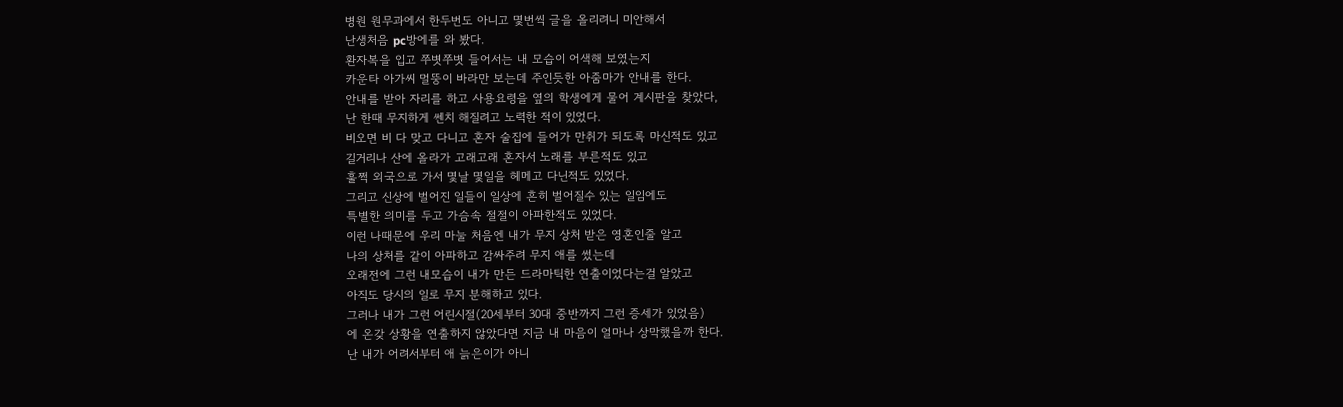병원 원무과에서 한두번도 아니고 몇번씩 글을 올리려니 미안해서
난생처음 pc방에를 와 봤다.
환자복을 입고 쭈볏쭈볏 들어서는 내 모습이 어색해 보였는지
카운타 아가씨 멀뚱이 바라만 보는데 주인듯한 아줌마가 안내를 한다.
안내를 받아 자리를 하고 사용요령을 옆의 학생에게 물어 계시판을 찾았다,
난 한때 무지하게 쎈치 해질려고 노력한 적이 있었다.
비오면 비 다 맞고 다니고 혼자 술집에 들어가 만취가 되도록 마신적도 있고
길거리나 산에 올라가 고래고래 혼자서 노래를 부른적도 있고
훌쩍 외국으로 가서 몇날 몇일을 헤메고 다닌적도 있었다.
그리고 신상에 벌어진 일들이 일상에 흔히 벌어질수 있는 일임에도
특별한 의미를 두고 가슴속 절절이 아파한적도 있었다.
이런 나때문에 우리 마눌 처음엔 내가 무지 상처 받은 영혼인줄 알고
나의 상처를 같이 아파하고 감싸주려 무지 애를 썼는데
오래전에 그런 내모습이 내가 만든 드라마틱한 연출이었다는걸 알았고
아직도 당시의 일로 무지 분해하고 있다.
그러나 내가 그런 어린시절(20세부터 30대 중반까지 그런 증세가 있었음)
에 온갖 상황을 연출하지 않았다면 지금 내 마음이 얼마나 상막했을까 한다.
난 내가 어려서부터 애 늙은이가 아니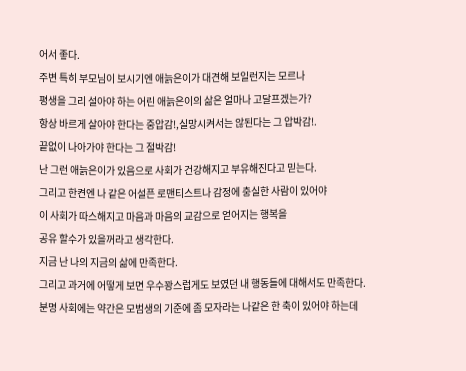어서 좋다.
주변 특히 부모님이 보시기엔 애늙은이가 대견해 보일런지는 모르나
평생을 그리 설아야 하는 어린 애늙은이의 삶은 얼마나 고달프겠는가?
항상 바르게 살아야 한다는 중압감!,실망시켜서는 않된다는 그 압박감!.
끝없이 나아가야 한다는 그 절박감!
난 그런 애늙은이가 있음으로 사회가 건강해지고 부유해진다고 믿는다.
그리고 한켠엔 나 같은 어설픈 로맨티스트나 감정에 충실한 사람이 있어야
이 사회가 따스해지고 마음과 마음의 교감으로 얻어지는 행복을
공유 할수가 있을꺼라고 생각한다.
지금 난 나의 지금의 삶에 만족한다.
그리고 과거에 어떻게 보면 우수꽝스럽게도 보였던 내 행동들에 대해서도 만족한다.
분명 사회에는 약간은 모범생의 기준에 좀 모자라는 나같은 한 축이 있어야 하는데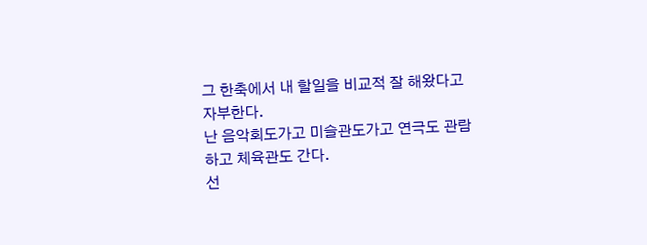그 한축에서 내 할일을 비교적 잘 해왔다고 자부한다.
난 음악회도가고 미슬관도가고 연극도 관람하고 체육관도 간다.
선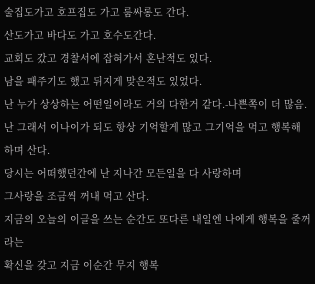술집도가고 호프집도 가고 룸싸롱도 간다.
산도가고 바다도 가고 호수도간다.
교회도 갔고 경찰서에 잡혀가서 혼난적도 있다.
남을 패주기도 했고 뒤지게 맞은적도 있었다.
난 누가 상상하는 어떤일이라도 거의 다한거 같다.-나쁜쪽이 더 많음.
난 그래서 이나이가 되도 항상 기억할게 많고 그기억을 먹고 행복해 하며 산다.
당시는 어떠했던간에 난 지나간 모든일을 다 사랑하며
그사랑을 조금씩 꺼내 먹고 산다.
지금의 오늘의 이글을 쓰는 순간도 또다른 내일엔 나에게 행복을 줄꺼라는
확신을 갖고 지금 이순간 무지 행복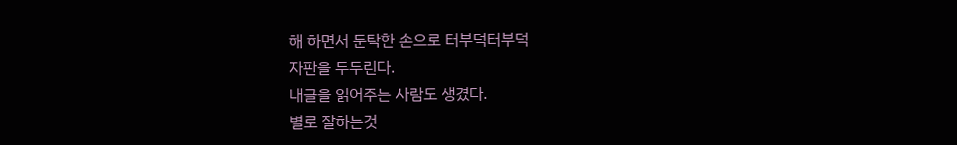해 하면서 둔탁한 손으로 터부덕터부덕
자판을 두두린다.
내글을 읽어주는 사람도 생겼다.
별로 잘하는것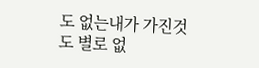도 없는내가 가진것도 별로 없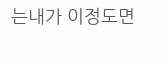는내가 이정도면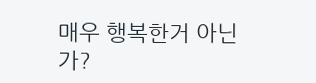매우 행복한거 아닌가?